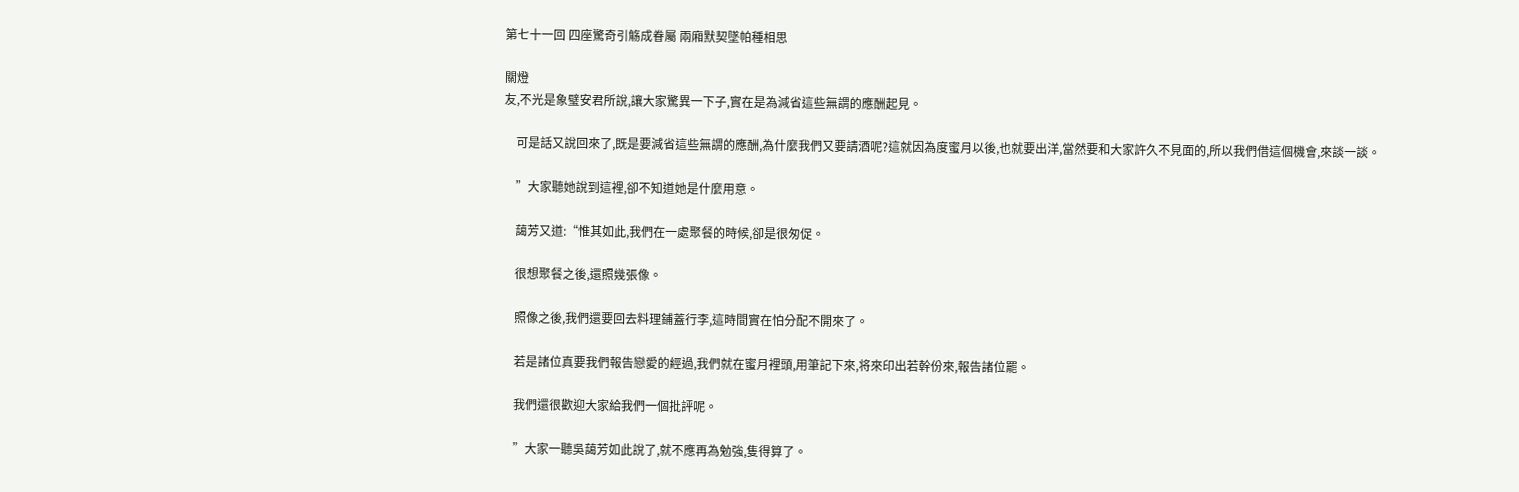第七十一回 四座驚奇引觞成眷屬 兩廂默契墜帕種相思

關燈
友,不光是象璧安君所說,讓大家驚異一下子,實在是為減省這些無謂的應酬起見。

    可是話又說回來了,既是要減省這些無謂的應酬,為什麼我們又要請酒呢?這就因為度蜜月以後,也就要出洋,當然要和大家許久不見面的,所以我們借這個機會,來談一談。

    ”大家聽她說到這裡,卻不知道她是什麼用意。

    藹芳又道:“惟其如此,我們在一處聚餐的時候,卻是很匆促。

    很想聚餐之後,還照幾張像。

    照像之後,我們還要回去料理鋪蓋行李,這時間實在怕分配不開來了。

    若是諸位真要我們報告戀愛的經過,我們就在蜜月裡頭,用筆記下來,将來印出若幹份來,報告諸位罷。

    我們還很歡迎大家給我們一個批評呢。

    ”大家一聽吳藹芳如此說了,就不應再為勉強,隻得算了。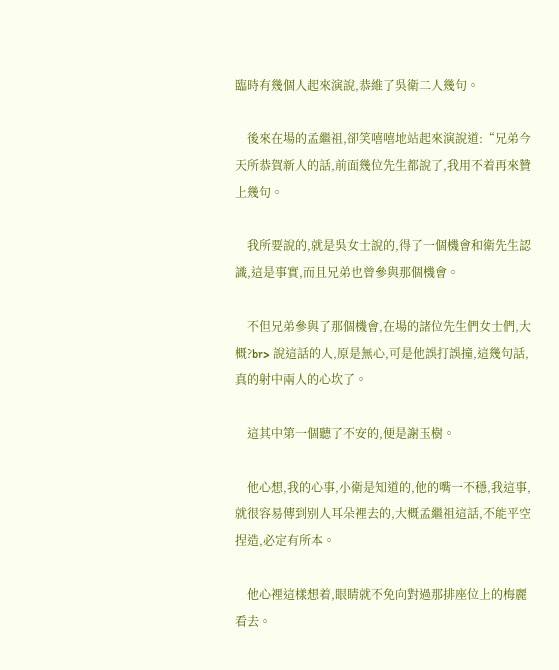臨時有幾個人起來演說,恭維了吳衛二人幾句。

    後來在場的孟繼祖,卻笑嘻嘻地站起來演說道:“兄弟今天所恭賀新人的話,前面幾位先生都說了,我用不着再來贊上幾句。

    我所要說的,就是吳女士說的,得了一個機會和衛先生認識,這是事實,而且兄弟也曾參與那個機會。

    不但兄弟參與了那個機會,在場的諸位先生們女士們,大概?br> 說這話的人,原是無心,可是他誤打誤撞,這幾句話,真的射中兩人的心坎了。

    這其中第一個聽了不安的,便是謝玉樹。

    他心想,我的心事,小衛是知道的,他的嘴一不穩,我這事,就很容易傳到别人耳朵裡去的,大概孟繼祖這話,不能平空捏造,必定有所本。

    他心裡這樣想着,眼睛就不免向對過那排座位上的梅麗看去。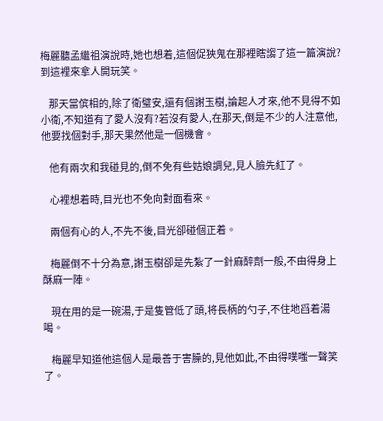梅麗聽孟繼祖演說時,她也想着,這個促狹鬼在那裡瞎謅了這一篇演說?到這裡來拿人開玩笑。

    那天當傧相的,除了衛璧安,還有個謝玉樹,論起人才來,他不見得不如小衛,不知道有了愛人沒有?若沒有愛人,在那天,倒是不少的人注意他,他要找個對手,那天果然他是一個機會。

    他有兩次和我碰見的,倒不免有些姑娘調兒,見人臉先紅了。

    心裡想着時,目光也不免向對面看來。

    兩個有心的人,不先不後,目光卻碰個正着。

    梅麗倒不十分為意,謝玉樹卻是先紮了一針麻醉劑一般,不由得身上酥麻一陣。

    現在用的是一碗湯,于是隻管低了頭,将長柄的勺子,不住地舀着湯喝。

    梅麗早知道他這個人是最善于害臊的,見他如此,不由得噗嗤一聲笑了。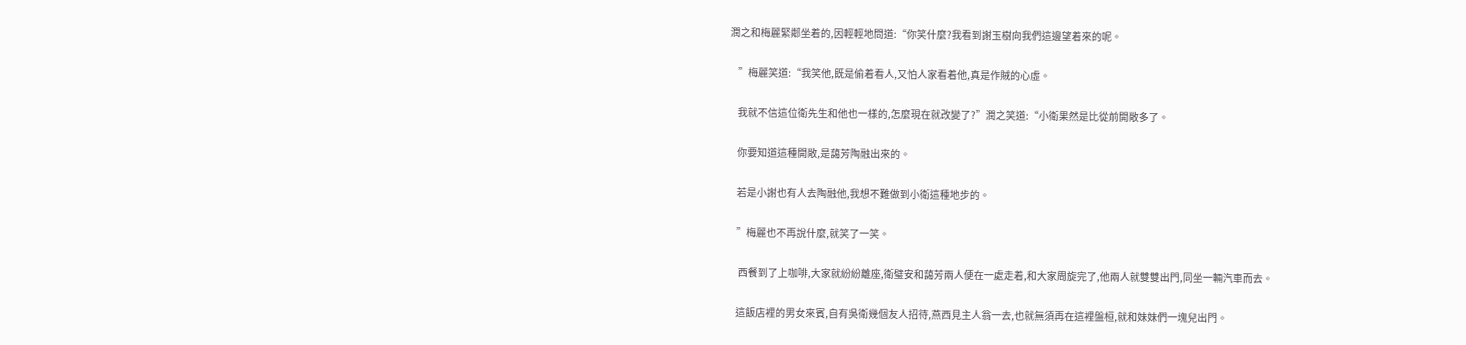潤之和梅麗緊鄰坐着的,因輕輕地問道:“你笑什麼?我看到謝玉樹向我們這邊望着來的呢。

    ”梅麗笑道:“我笑他,既是偷着看人,又怕人家看着他,真是作賊的心虛。

    我就不信這位衛先生和他也一樣的,怎麼現在就改變了?”潤之笑道:“小衛果然是比從前開敞多了。

    你要知道這種開敞,是藹芳陶融出來的。

    若是小謝也有人去陶融他,我想不難做到小衛這種地步的。

    ”梅麗也不再說什麼,就笑了一笑。

     西餐到了上咖啡,大家就紛紛離座,衛璧安和藹芳兩人便在一處走着,和大家周旋完了,他兩人就雙雙出門,同坐一輛汽車而去。

    這飯店裡的男女來賓,自有吳衛幾個友人招待,燕西見主人翁一去,也就無須再在這裡盤桓,就和妹妹們一塊兒出門。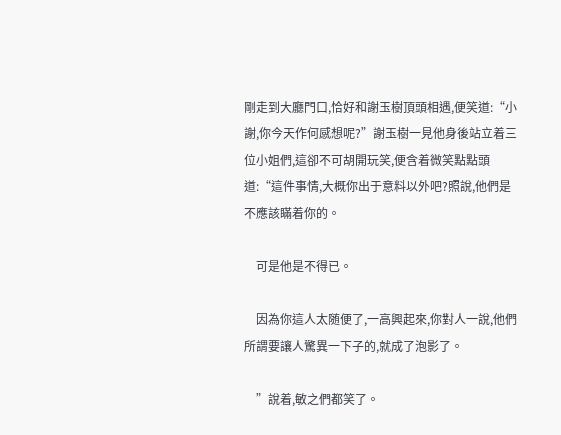剛走到大廳門口,恰好和謝玉樹頂頭相遇,便笑道:“小謝,你今天作何感想呢?”謝玉樹一見他身後站立着三位小姐們,這卻不可胡開玩笑,便含着微笑點點頭道:“這件事情,大概你出于意料以外吧?照說,他們是不應該瞞着你的。

    可是他是不得已。

    因為你這人太随便了,一高興起來,你對人一說,他們所謂要讓人驚異一下子的,就成了泡影了。

    ”說着,敏之們都笑了。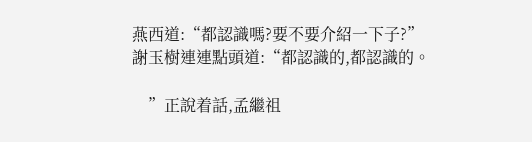燕西道:“都認識嗎?要不要介紹一下子?”謝玉樹連連點頭道:“都認識的,都認識的。

    ”正說着話,孟繼祖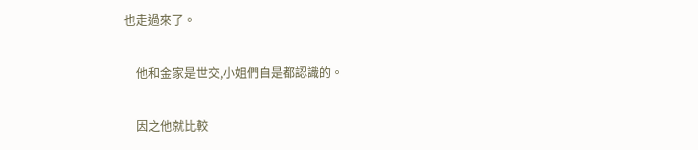也走過來了。

    他和金家是世交,小姐們自是都認識的。

    因之他就比較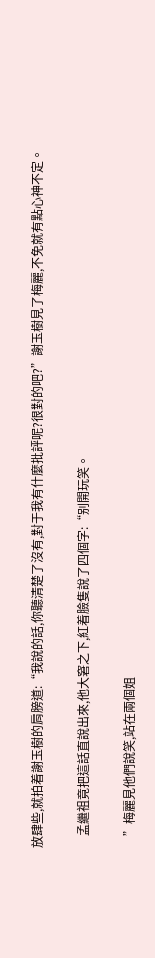放肆些,就拍着謝玉樹的肩膀道:“我說的話,你聽清楚了沒有,對于我有什麼批評呢?很對的吧?”謝玉樹見了梅麗,不免就有點心神不定。

    孟繼祖竟把這話直說出來,他大窘之下,紅着臉隻說了四個字:“别開玩笑。

    ”梅麗見他們說笑,站在兩個姐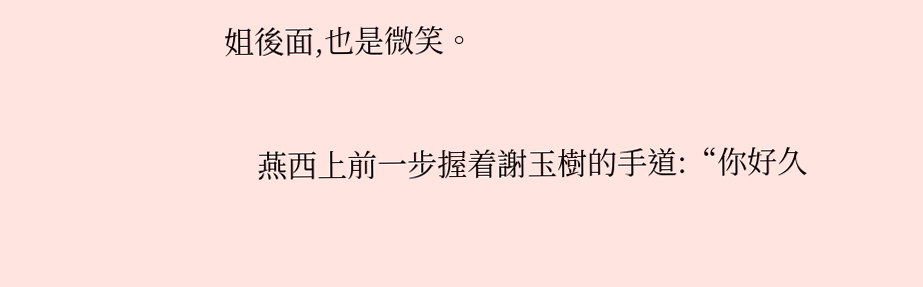姐後面,也是微笑。

    燕西上前一步握着謝玉樹的手道:“你好久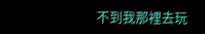不到我那裡去玩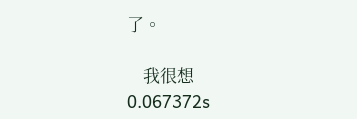了。

    我很想
0.067372s